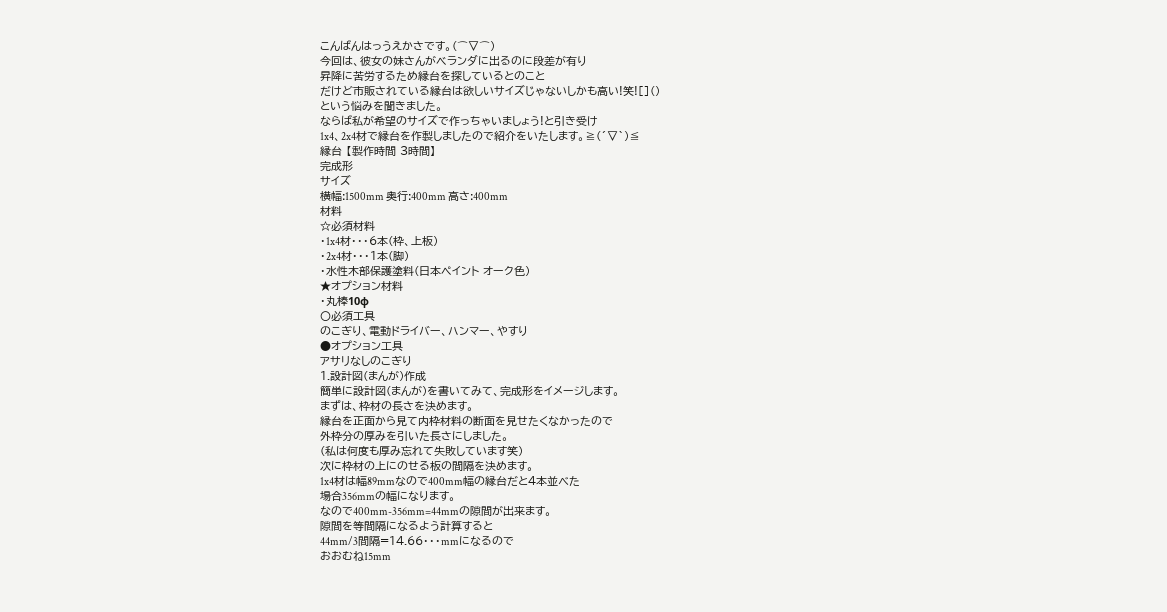こんばんはっうえかさです。(⌒▽⌒)
今回は、彼女の妹さんがベランダに出るのに段差が有り
昇降に苦労するため縁台を探しているとのこと
だけど市販されている縁台は欲しいサイズじゃないしかも高い!笑![]()
という悩みを聞きました。
ならば私が希望のサイズで作っちゃいましょう!と引き受け
1x4、2x4材で縁台を作製しましたので紹介をいたします。≧(´▽`)≦
縁台 【製作時間 3時間】
完成形
サイズ
横幅:1500mm 奥行:400mm 高さ:400mm
材料
☆必須材料
・1x4材・・・6本(枠、上板)
・2x4材・・・1本(脚)
・水性木部保護塗料(日本ペイント オーク色)
★オプション材料
・丸棒10φ
〇必須工具
のこぎり、電動ドライバー、ハンマー、やすり
●オプション工具
アサリなしのこぎり
1.設計図(まんが)作成
簡単に設計図(まんが)を書いてみて、完成形をイメージします。
まずは、枠材の長さを決めます。
縁台を正面から見て内枠材料の断面を見せたくなかったので
外枠分の厚みを引いた長さにしました。
(私は何度も厚み忘れて失敗しています笑)
次に枠材の上にのせる板の間隔を決めます。
1x4材は幅89mmなので400mm幅の縁台だと4本並べた
場合356mmの幅になります。
なので400mm-356mm=44mmの隙間が出来ます。
隙間を等間隔になるよう計算すると
44mm/3間隔=14.66・・・mmになるので
おおむね15mm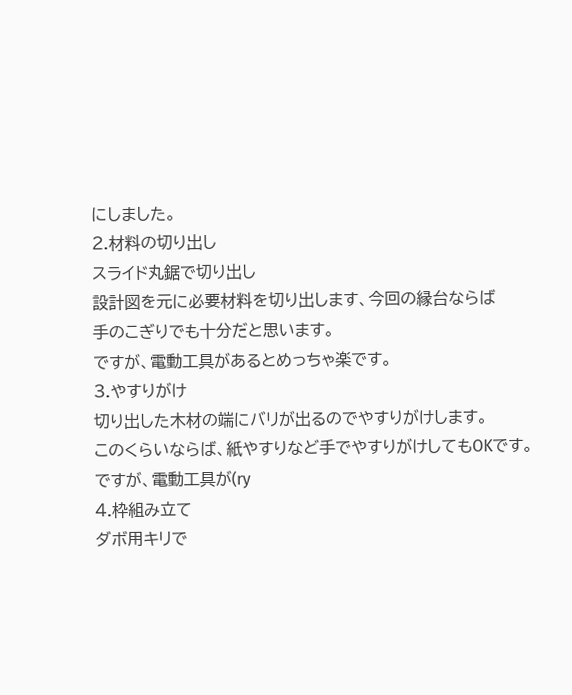にしました。
2.材料の切り出し
スライド丸鋸で切り出し
設計図を元に必要材料を切り出します、今回の縁台ならば
手のこぎりでも十分だと思います。
ですが、電動工具があるとめっちゃ楽です。
3.やすりがけ
切り出した木材の端にバリが出るのでやすりがけします。
このくらいならば、紙やすりなど手でやすりがけしてもOKです。
ですが、電動工具が(ry
4.枠組み立て
ダボ用キリで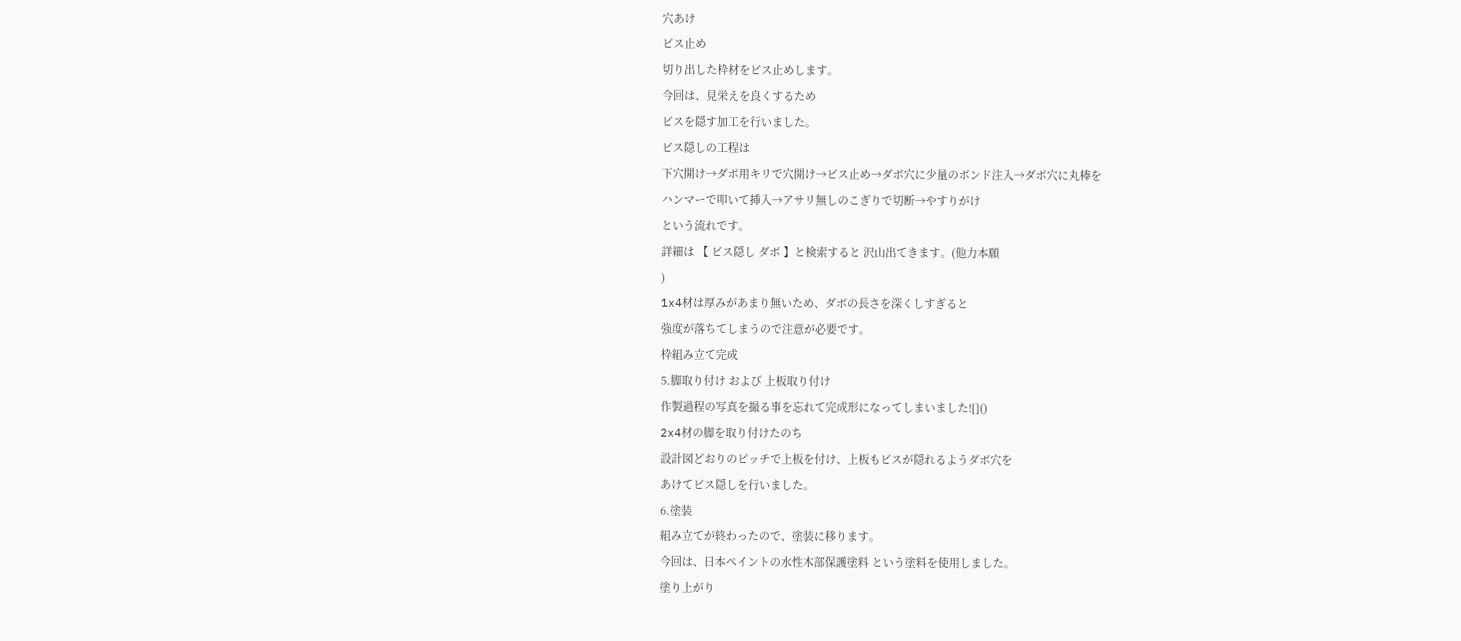穴あけ
ビス止め
切り出した枠材をビス止めします。
今回は、見栄えを良くするため
ビスを隠す加工を行いました。
ビス隠しの工程は
下穴開け→ダボ用キリで穴開け→ビス止め→ダボ穴に少量のボンド注入→ダボ穴に丸棒を
ハンマーで叩いて挿入→アサリ無しのこぎりで切断→やすりがけ
という流れです。
詳細は 【 ビス隠し ダボ 】と検索すると 沢山出てきます。(他力本願
)
1x4材は厚みがあまり無いため、ダボの長さを深くしすぎると
強度が落ちてしまうので注意が必要です。
枠組み立て完成
5.脚取り付け および 上板取り付け
作製過程の写真を撮る事を忘れて完成形になってしまいました![]()
2x4材の脚を取り付けたのち
設計図どおりのピッチで上板を付け、上板もビスが隠れるようダボ穴を
あけてビス隠しを行いました。
6.塗装
組み立てが終わったので、塗装に移ります。
今回は、日本ペイントの水性木部保護塗料 という塗料を使用しました。
塗り上がり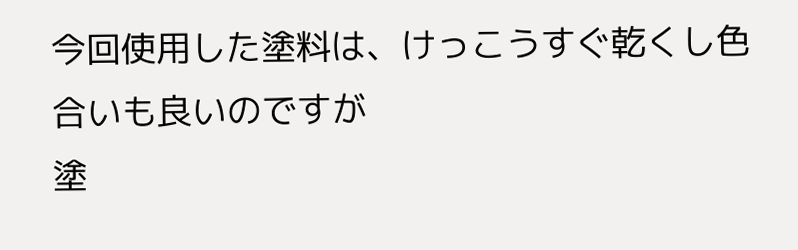今回使用した塗料は、けっこうすぐ乾くし色合いも良いのですが
塗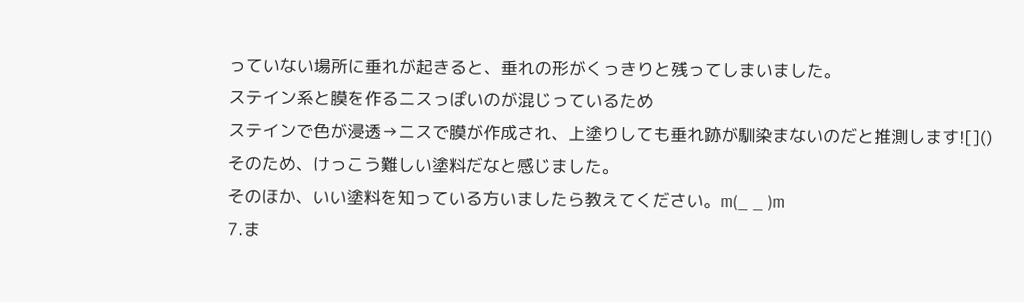っていない場所に垂れが起きると、垂れの形がくっきりと残ってしまいました。
ステイン系と膜を作るニスっぽいのが混じっているため
ステインで色が浸透→ニスで膜が作成され、上塗りしても垂れ跡が馴染まないのだと推測します![]()
そのため、けっこう難しい塗料だなと感じました。
そのほか、いい塗料を知っている方いましたら教えてください。m(_ _ )m
7.ま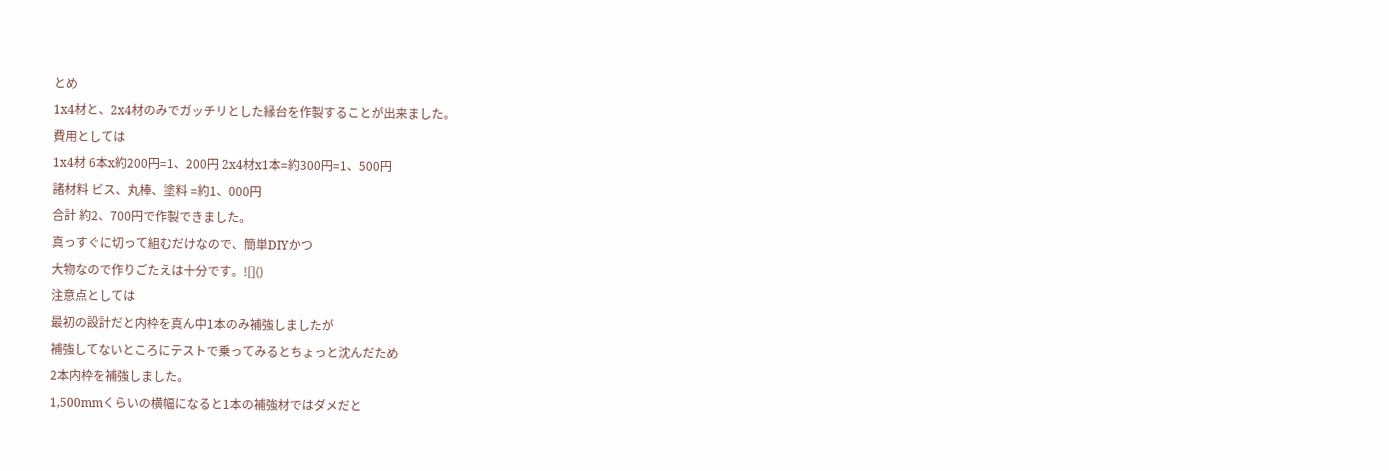とめ
1x4材と、2x4材のみでガッチリとした縁台を作製することが出来ました。
費用としては
1x4材 6本x約200円=1、200円 2x4材x1本=約300円=1、500円
諸材料 ビス、丸棒、塗料 =約1、000円
合計 約2、700円で作製できました。
真っすぐに切って組むだけなので、簡単DIYかつ
大物なので作りごたえは十分です。![]()
注意点としては
最初の設計だと内枠を真ん中1本のみ補強しましたが
補強してないところにテストで乗ってみるとちょっと沈んだため
2本内枠を補強しました。
1,500mmくらいの横幅になると1本の補強材ではダメだと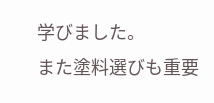学びました。
また塗料選びも重要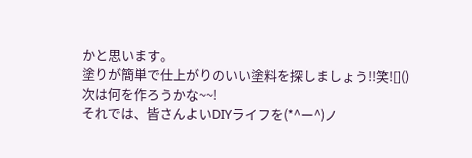かと思います。
塗りが簡単で仕上がりのいい塗料を探しましょう!!笑![]()
次は何を作ろうかな~~!
それでは、皆さんよいDIYライフを(*^ー^)ノ